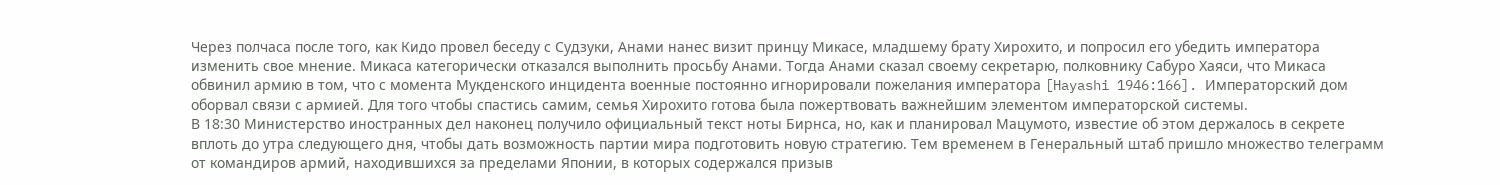Через полчаса после того, как Кидо провел беседу с Судзуки, Анами нанес визит принцу Микасе, младшему брату Хирохито, и попросил его убедить императора изменить свое мнение. Микаса категорически отказался выполнить просьбу Анами. Тогда Анами сказал своему секретарю, полковнику Сабуро Хаяси, что Микаса обвинил армию в том, что с момента Мукденского инцидента военные постоянно игнорировали пожелания императора [Hayashi 1946:166]. Императорский дом оборвал связи с армией. Для того чтобы спастись самим, семья Хирохито готова была пожертвовать важнейшим элементом императорской системы.
В 18:30 Министерство иностранных дел наконец получило официальный текст ноты Бирнса, но, как и планировал Мацумото, известие об этом держалось в секрете вплоть до утра следующего дня, чтобы дать возможность партии мира подготовить новую стратегию. Тем временем в Генеральный штаб пришло множество телеграмм от командиров армий, находившихся за пределами Японии, в которых содержался призыв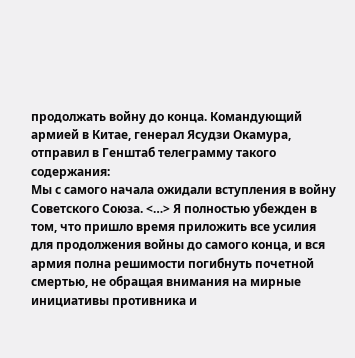продолжать войну до конца. Командующий армией в Китае, генерал Ясудзи Окамура, отправил в Генштаб телеграмму такого содержания:
Мы с самого начала ожидали вступления в войну Советского Союза. <…> Я полностью убежден в том, что пришло время приложить все усилия для продолжения войны до самого конца, и вся армия полна решимости погибнуть почетной смертью, не обращая внимания на мирные инициативы противника и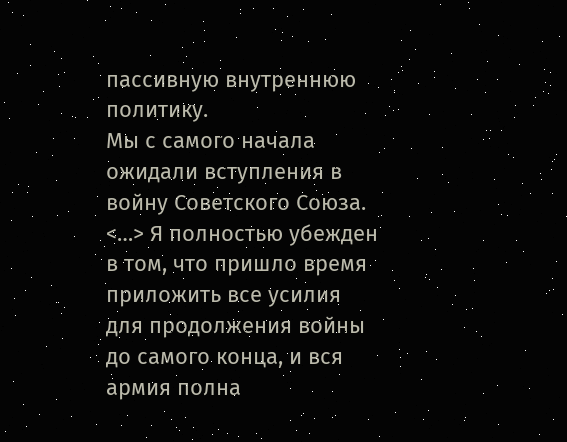пассивную внутреннюю политику.
Мы с самого начала ожидали вступления в войну Советского Союза. <…> Я полностью убежден в том, что пришло время приложить все усилия для продолжения войны до самого конца, и вся армия полна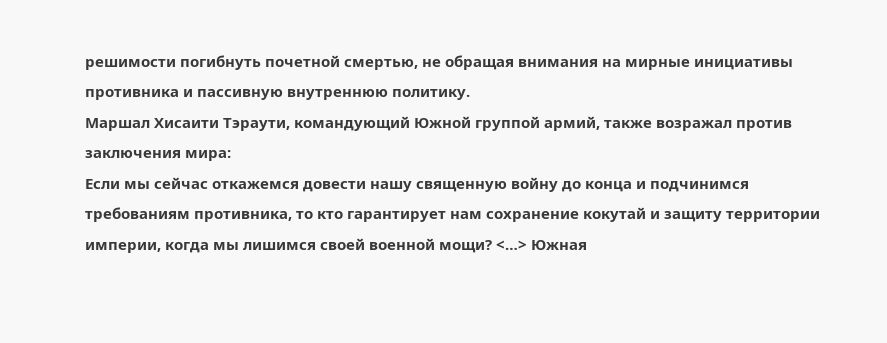решимости погибнуть почетной смертью, не обращая внимания на мирные инициативы противника и пассивную внутреннюю политику.
Маршал Хисаити Тэраути, командующий Южной группой армий, также возражал против заключения мира:
Если мы сейчас откажемся довести нашу священную войну до конца и подчинимся требованиям противника, то кто гарантирует нам сохранение кокутай и защиту территории империи, когда мы лишимся своей военной мощи? <…> Южная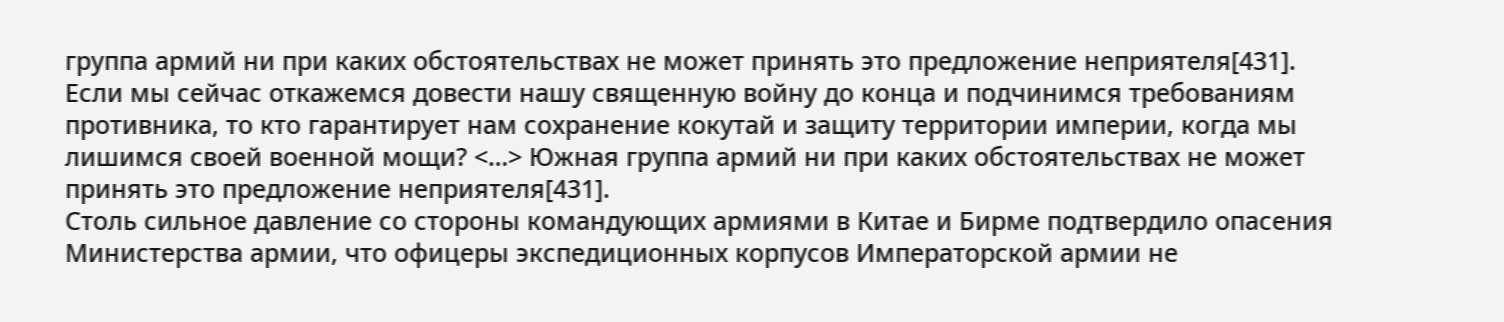группа армий ни при каких обстоятельствах не может принять это предложение неприятеля[431].
Если мы сейчас откажемся довести нашу священную войну до конца и подчинимся требованиям противника, то кто гарантирует нам сохранение кокутай и защиту территории империи, когда мы лишимся своей военной мощи? <…> Южная группа армий ни при каких обстоятельствах не может принять это предложение неприятеля[431].
Столь сильное давление со стороны командующих армиями в Китае и Бирме подтвердило опасения Министерства армии, что офицеры экспедиционных корпусов Императорской армии не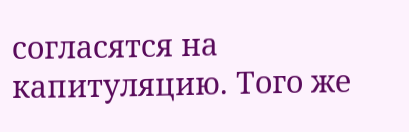согласятся на капитуляцию. Того же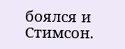боялся и Стимсон.